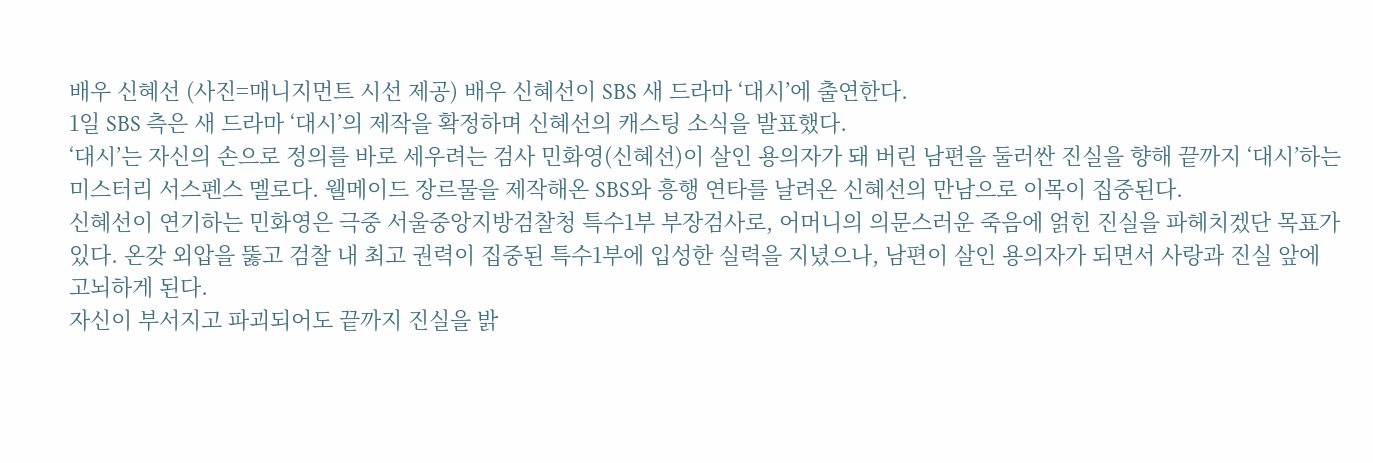배우 신혜선 (사진=매니지먼트 시선 제공) 배우 신혜선이 SBS 새 드라마 ‘대시’에 출연한다.
1일 SBS 측은 새 드라마 ‘대시’의 제작을 확정하며 신혜선의 캐스팅 소식을 발표했다.
‘대시’는 자신의 손으로 정의를 바로 세우려는 검사 민화영(신혜선)이 살인 용의자가 돼 버린 남편을 둘러싼 진실을 향해 끝까지 ‘대시’하는 미스터리 서스펜스 멜로다. 웰메이드 장르물을 제작해온 SBS와 흥행 연타를 날려온 신혜선의 만남으로 이목이 집중된다.
신혜선이 연기하는 민화영은 극중 서울중앙지방검찰청 특수1부 부장검사로, 어머니의 의문스러운 죽음에 얽힌 진실을 파헤치겠단 목표가 있다. 온갖 외압을 뚫고 검찰 내 최고 권력이 집중된 특수1부에 입성한 실력을 지녔으나, 남편이 살인 용의자가 되면서 사랑과 진실 앞에 고뇌하게 된다.
자신이 부서지고 파괴되어도 끝까지 진실을 밝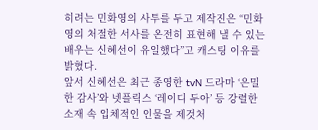히려는 민화영의 사투를 두고 제작진은 “민화영의 처절한 서사를 온전히 표현해 낼 수 있는 배우는 신혜선이 유일했다”고 캐스팅 이유를 밝혔다.
앞서 신혜선은 최근 종영한 tvN 드라마 ‘은밀한 감사’와 넷플릭스 ‘레이디 두아’ 등 강렬한 소재 속 입체적인 인물을 제것처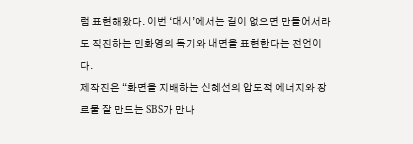럼 표현해왔다. 이번 ‘대시’에서는 길이 없으면 만들어서라도 직진하는 민화영의 독기와 내면을 표현한다는 전언이다.
제작진은 “화면을 지배하는 신혜선의 압도적 에너지와 장르물 잘 만드는 SBS가 만나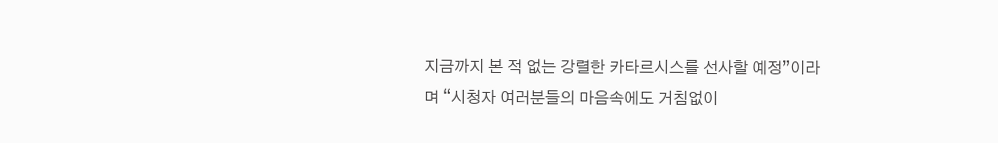지금까지 본 적 없는 강렬한 카타르시스를 선사할 예정”이라며 “시청자 여러분들의 마음속에도 거침없이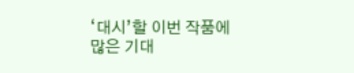‘대시’할 이번 작품에 많은 기대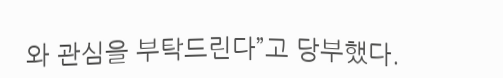와 관심을 부탁드린다”고 당부했다.